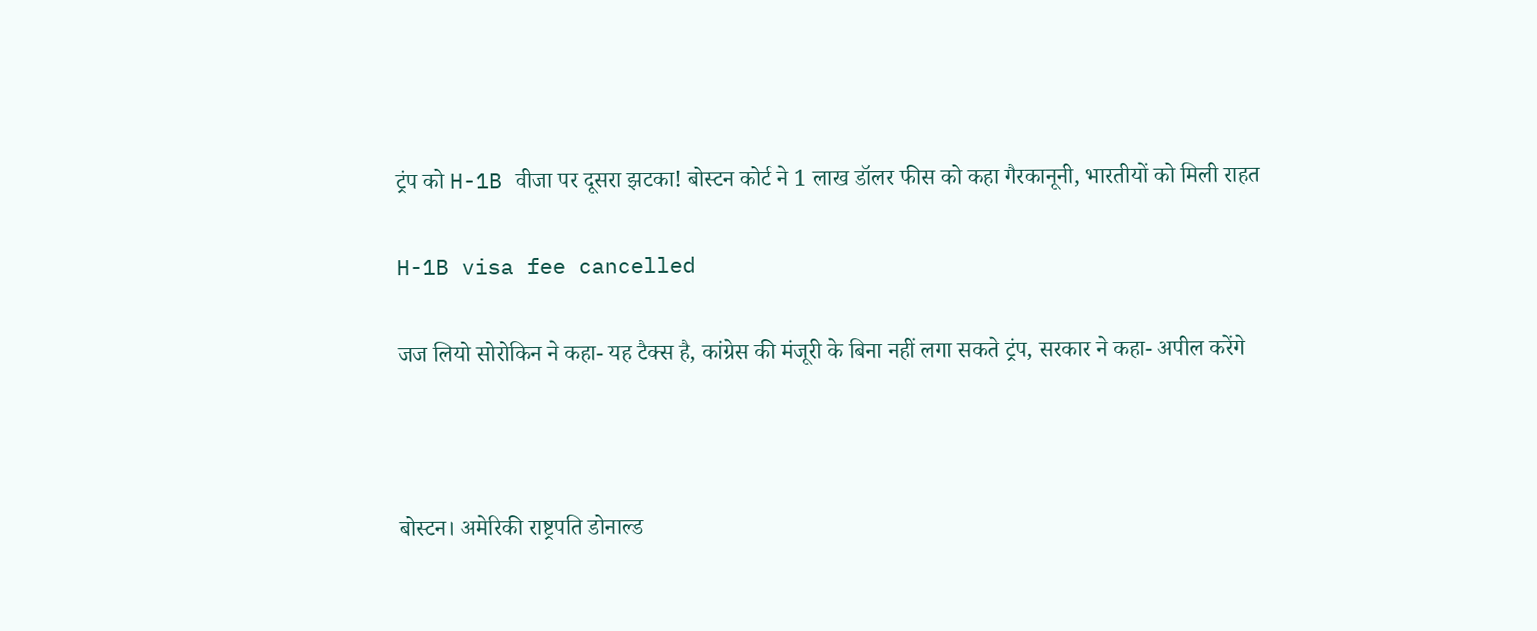ट्रंप को H-1B वीजा पर दूसरा झटका! बोस्टन कोर्ट ने 1 लाख डॉलर फीस को कहा गैरकानूनी, भारतीयों को मिली राहत

H-1B visa fee cancelled

जज लियो सोरोकिन ने कहा- यह टैक्स है, कांग्रेस की मंजूरी के बिना नहीं लगा सकते ट्रंप, सरकार ने कहा- अपील करेंगे



बोस्टन। अमेरिकी राष्ट्रपति डोनाल्ड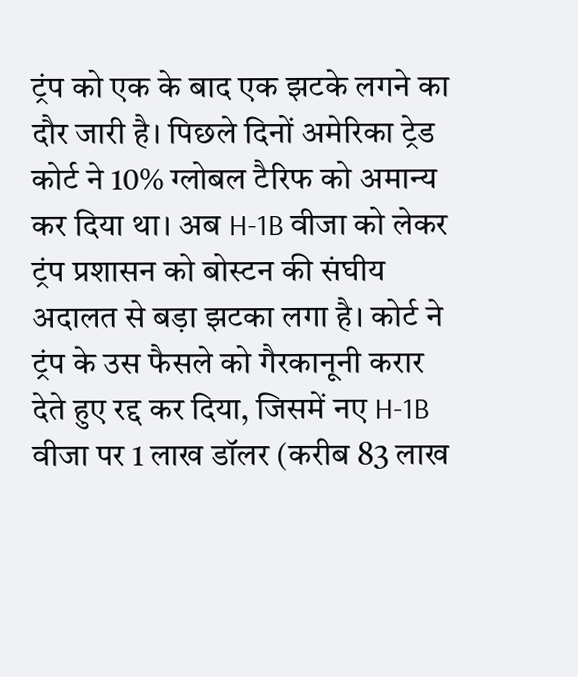ट्रंप को एक के बाद एक झटके लगने का दौर जारी है। पिछले दिनों अमेरिका ट्रेड कोर्ट ने 10% ग्लोबल टैरिफ को अमान्य कर दिया था। अब H-1B वीजा को लेकर ट्रंप प्रशासन को बोस्टन की संघीय अदालत से बड़ा झटका लगा है। कोर्ट ने ट्रंप के उस फैसले को गैरकानूनी करार देते हुए रद्द कर दिया, जिसमें नए H-1B वीजा पर 1 लाख डॉलर (करीब 83 लाख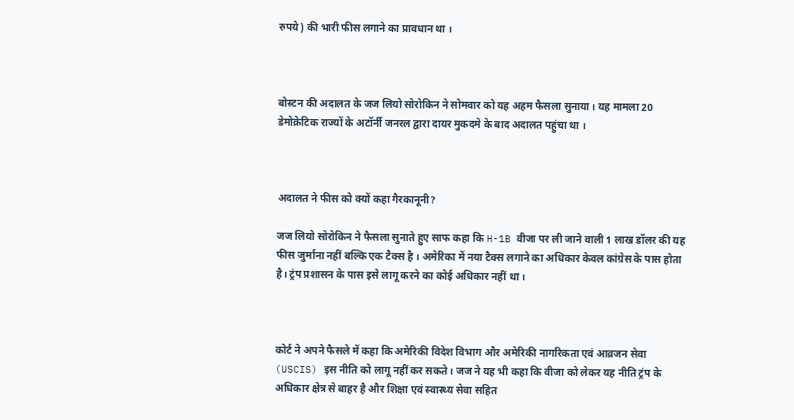रुपये) की भारी फीस लगाने का प्रावधान था ।



बोस्टन की अदालत के जज लियो सोरोकिन ने सोमवार को यह अहम फैसला सुनाया। यह मामला 20 डेमोक्रेटिक राज्यों के अटॉर्नी जनरल द्वारा दायर मुकदमे के बाद अदालत पहुंचा था ।



अदालत ने फीस को क्यों कहा गैरकानूनी?

जज लियो सोरोकिन ने फैसला सुनाते हुए साफ कहा कि H-1B वीजा पर ली जाने वाली 1 लाख डॉलर की यह फीस जुर्माना नहीं बल्कि एक टैक्स है । अमेरिका में नया टैक्स लगाने का अधिकार केवल कांग्रेस के पास होता है। ट्रंप प्रशासन के पास इसे लागू करने का कोई अधिकार नहीं था ।



कोर्ट ने अपने फैसले में कहा कि अमेरिकी विदेश विभाग और अमेरिकी नागरिकता एवं आव्रजन सेवा (USCIS) इस नीति को लागू नहीं कर सकते। जज ने यह भी कहा कि वीजा को लेकर यह नीति ट्रंप के अधिकार क्षेत्र से बाहर है और शिक्षा एवं स्वास्थ्य सेवा सहित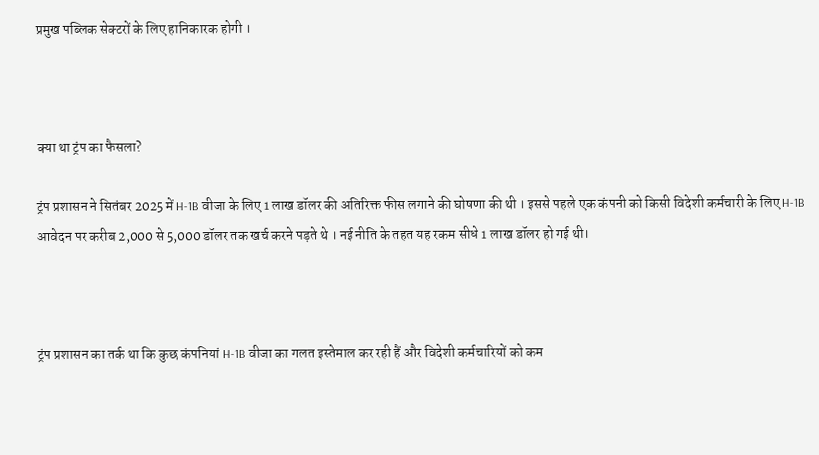प्रमुख पब्लिक सेक्टरों के लिए हानिकारक होगी ।



क्या था ट्रंप का फैसला?

ट्रंप प्रशासन ने सितंबर 2025 में H-1B वीजा के लिए 1 लाख डॉलर की अतिरिक्त फीस लगाने की घोषणा की थी । इससे पहले एक कंपनी को किसी विदेशी कर्मचारी के लिए H-1B आवेदन पर करीब 2,000 से 5,000 डॉलर तक खर्च करने पड़ते थे । नई नीति के तहत यह रकम सीधे 1 लाख डॉलर हो गई थी।



ट्रंप प्रशासन का तर्क था कि कुछ कंपनियां H-1B वीजा का गलत इस्तेमाल कर रही हैं और विदेशी कर्मचारियों को कम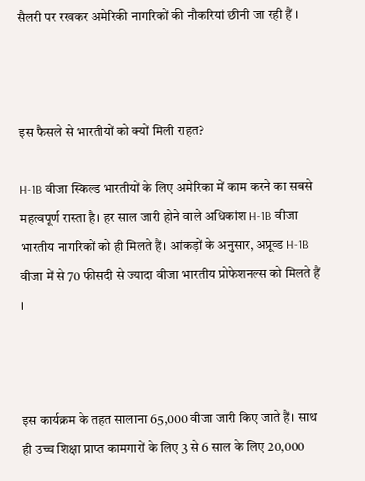सैलरी पर रखकर अमेरिकी नागरिकों की नौकरियां छीनी जा रही हैं ।



इस फैसले से भारतीयों को क्यों मिली राहत?

H-1B वीजा स्किल्ड भारतीयों के लिए अमेरिका में काम करने का सबसे महत्वपूर्ण रास्ता है। हर साल जारी होने वाले अधिकांश H-1B वीजा भारतीय नागरिकों को ही मिलते हैं। आंकड़ों के अनुसार, अप्रूव्ड H-1B वीजा में से 70 फीसदी से ज्यादा वीजा भारतीय प्रोफेशनल्स को मिलते हैं ।



इस कार्यक्रम के तहत सालाना 65,000 वीजा जारी किए जाते हैं। साथ ही उच्च शिक्षा प्राप्त कामगारों के लिए 3 से 6 साल के लिए 20,000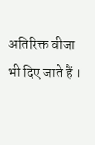अतिरिक्त वीजा भी दिए जाते हैं ।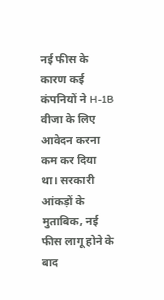नई फीस के कारण कई कंपनियों ने H-1B वीजा के लिए आवेदन करना कम कर दिया था। सरकारी आंकड़ों के मुताबिक, नई फीस लागू होने के बाद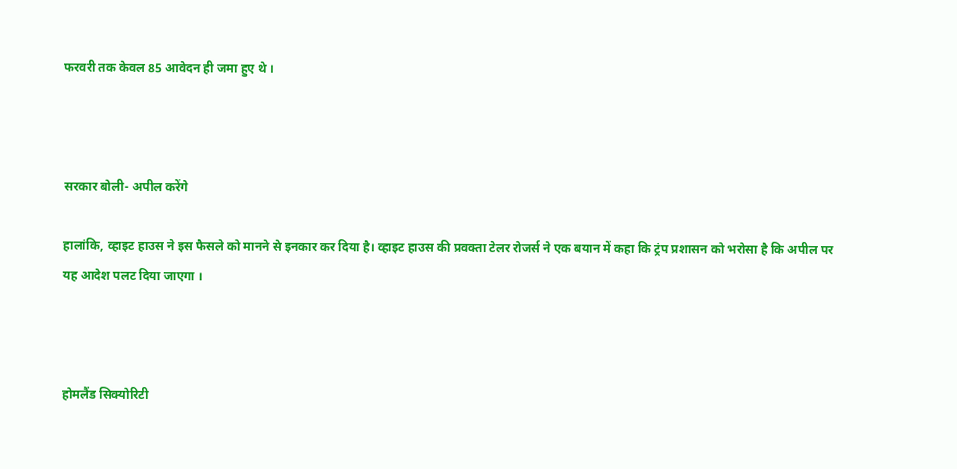फरवरी तक केवल 85 आवेदन ही जमा हुए थे ।



सरकार बोली- अपील करेंगे

हालांकि, व्हाइट हाउस ने इस फैसले को मानने से इनकार कर दिया है। व्हाइट हाउस की प्रवक्ता टेलर रोजर्स ने एक बयान में कहा कि ट्रंप प्रशासन को भरोसा है कि अपील पर यह आदेश पलट दिया जाएगा ।



होमलैंड सिक्योरिटी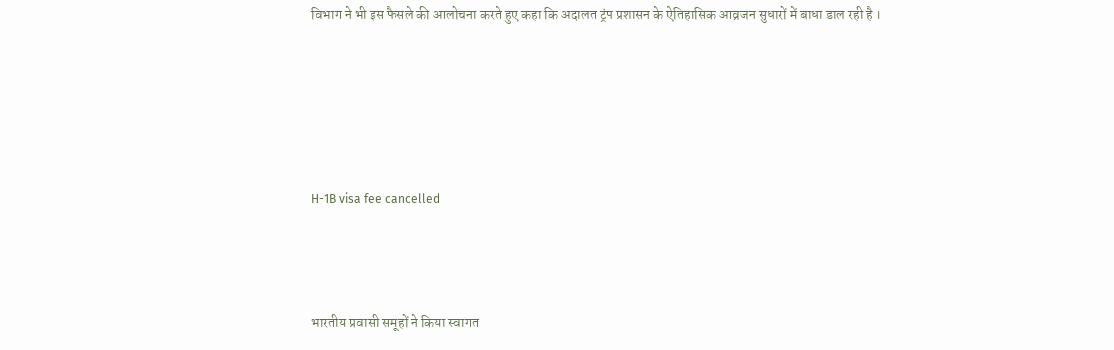विभाग ने भी इस फैसले की आलोचना करते हुए कहा कि अदालत ट्रंप प्रशासन के ऐतिहासिक आव्रजन सुधारों में बाधा डाल रही है ।





H-1B visa fee cancelled



भारतीय प्रवासी समूहों ने किया स्वागत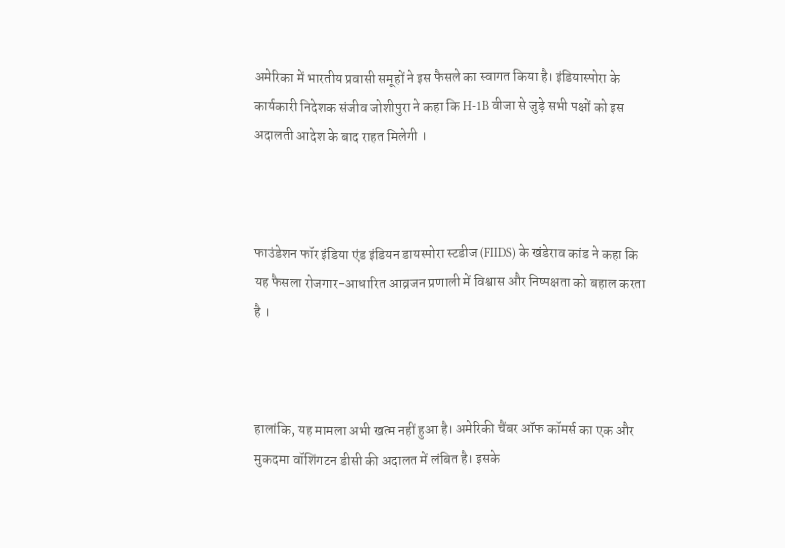अमेरिका में भारतीय प्रवासी समूहों ने इस फैसले का स्वागत किया है। इंडियास्पोरा के कार्यकारी निदेशक संजीव जोशीपुरा ने कहा कि H-1B वीजा से जुड़े सभी पक्षों को इस अदालती आदेश के बाद राहत मिलेगी ।



फाउंडेशन फॉर इंडिया एंड इंडियन डायस्पोरा स्टडीज (FIIDS) के खंडेराव कांड ने कहा कि यह फैसला रोजगार-आधारित आव्रजन प्रणाली में विश्वास और निष्पक्षता को बहाल करता है ।



हालांकि, यह मामला अभी खत्म नहीं हुआ है। अमेरिकी चैंबर ऑफ कॉमर्स का एक और मुकदमा वॉशिंगटन डीसी की अदालत में लंबित है। इसके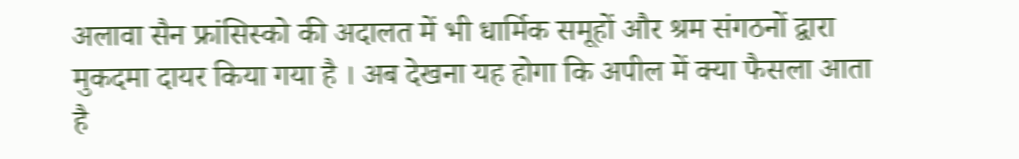अलावा सैन फ्रांसिस्को की अदालत में भी धार्मिक समूहों और श्रम संगठनों द्वारा मुकदमा दायर किया गया है । अब देखना यह होगा कि अपील में क्या फैसला आता है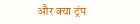और क्या ट्रंप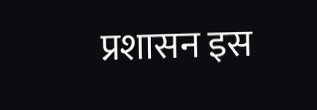प्रशासन इस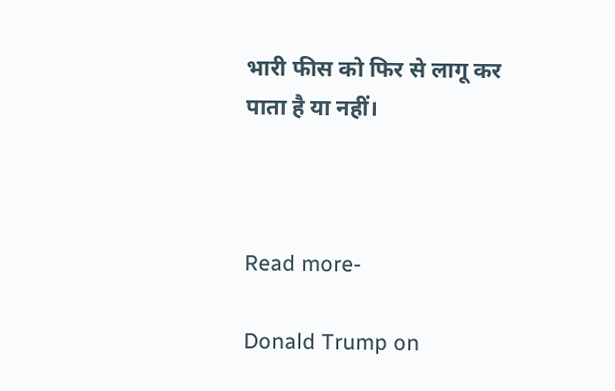भारी फीस को फिर से लागू कर पाता है या नहीं।



Read more-

Donald Trump on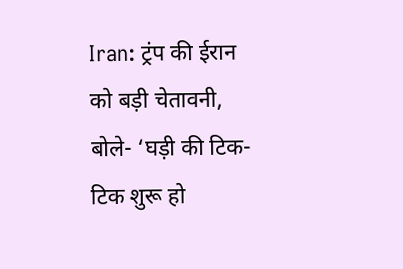Iran: ट्रंप की ईरान को बड़ी चेतावनी, बोले- ‘घड़ी की टिक-टिक शुरू हो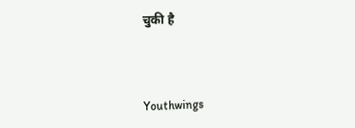चुकी है



Youthwings